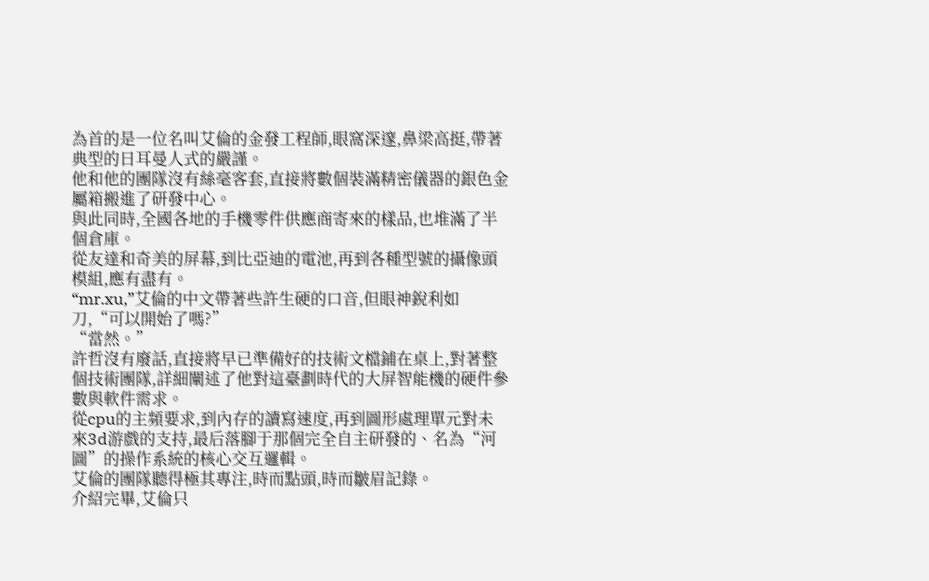為首的是一位名叫艾倫的金發工程師,眼窩深邃,鼻梁高挺,帶著典型的日耳曼人式的嚴謹。
他和他的團隊沒有絲毫客套,直接將數個裝滿精密儀器的銀色金屬箱搬進了研發中心。
與此同時,全國各地的手機零件供應商寄來的樣品,也堆滿了半個倉庫。
從友達和奇美的屏幕,到比亞迪的電池,再到各種型號的攝像頭模組,應有盡有。
“mr.xu,”艾倫的中文帶著些許生硬的口音,但眼神銳利如刀,“可以開始了嗎?”
“當然。”
許哲沒有廢話,直接將早已準備好的技術文檔鋪在桌上,對著整個技術團隊,詳細闡述了他對這臺劃時代的大屏智能機的硬件參數與軟件需求。
從cpu的主頻要求,到內存的讀寫速度,再到圖形處理單元對未來3d游戲的支持,最后落腳于那個完全自主研發的、名為“河圖”的操作系統的核心交互邏輯。
艾倫的團隊聽得極其專注,時而點頭,時而皺眉記錄。
介紹完畢,艾倫只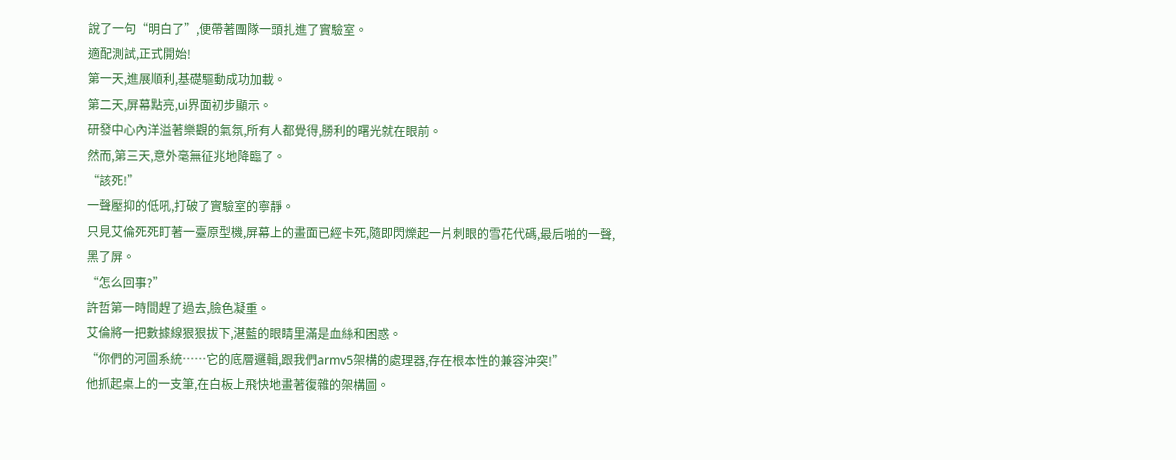說了一句“明白了”,便帶著團隊一頭扎進了實驗室。
適配測試,正式開始!
第一天,進展順利,基礎驅動成功加載。
第二天,屏幕點亮,ui界面初步顯示。
研發中心內洋溢著樂觀的氣氛,所有人都覺得,勝利的曙光就在眼前。
然而,第三天,意外毫無征兆地降臨了。
“該死!”
一聲壓抑的低吼,打破了實驗室的寧靜。
只見艾倫死死盯著一臺原型機,屏幕上的畫面已經卡死,隨即閃爍起一片刺眼的雪花代碼,最后啪的一聲,黑了屏。
“怎么回事?”
許哲第一時間趕了過去,臉色凝重。
艾倫將一把數據線狠狠拔下,湛藍的眼睛里滿是血絲和困惑。
“你們的河圖系統……它的底層邏輯,跟我們armv5架構的處理器,存在根本性的兼容沖突!”
他抓起桌上的一支筆,在白板上飛快地畫著復雜的架構圖。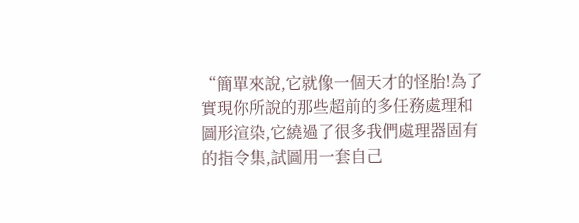“簡單來說,它就像一個天才的怪胎!為了實現你所說的那些超前的多任務處理和圖形渲染,它繞過了很多我們處理器固有的指令集,試圖用一套自己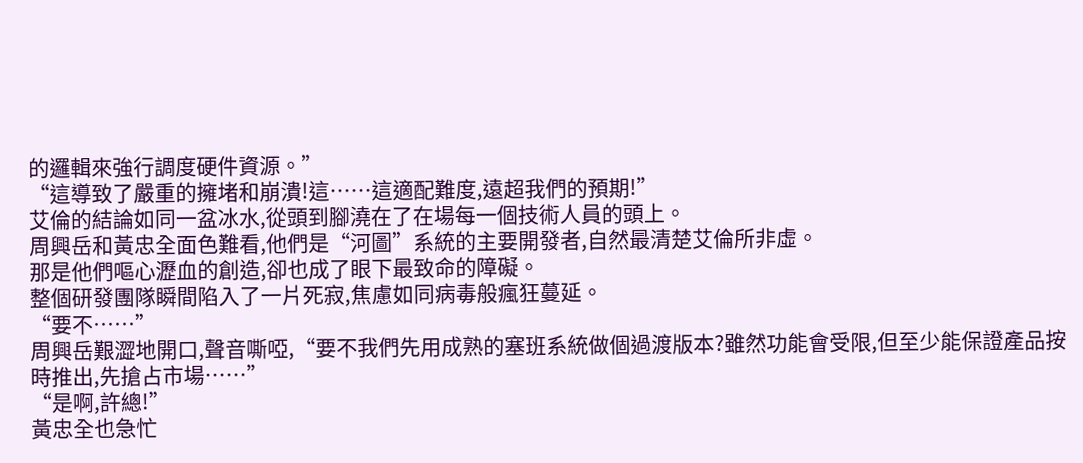的邏輯來強行調度硬件資源。”
“這導致了嚴重的擁堵和崩潰!這……這適配難度,遠超我們的預期!”
艾倫的結論如同一盆冰水,從頭到腳澆在了在場每一個技術人員的頭上。
周興岳和黃忠全面色難看,他們是“河圖”系統的主要開發者,自然最清楚艾倫所非虛。
那是他們嘔心瀝血的創造,卻也成了眼下最致命的障礙。
整個研發團隊瞬間陷入了一片死寂,焦慮如同病毒般瘋狂蔓延。
“要不……”
周興岳艱澀地開口,聲音嘶啞,“要不我們先用成熟的塞班系統做個過渡版本?雖然功能會受限,但至少能保證產品按時推出,先搶占市場……”
“是啊,許總!”
黃忠全也急忙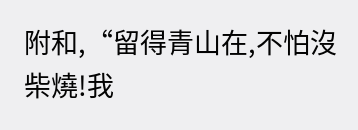附和,“留得青山在,不怕沒柴燒!我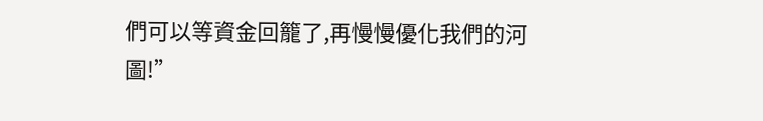們可以等資金回籠了,再慢慢優化我們的河圖!”